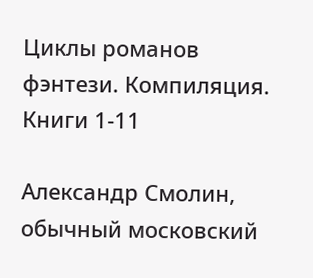Циклы романов фэнтези. Компиляция. Книги 1-11

Александр Смолин, обычный московский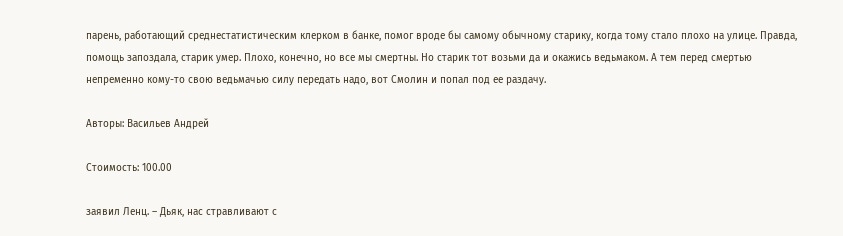парень, работающий среднестатистическим клерком в банке, помог вроде бы самому обычному старику, когда тому стало плохо на улице. Правда, помощь запоздала, старик умер. Плохо, конечно, но все мы смертны. Но старик тот возьми да и окажись ведьмаком. А тем перед смертью непременно кому-то свою ведьмачью силу передать надо, вот Смолин и попал под ее раздачу.

Авторы: Васильев Андрей

Стоимость: 100.00

заявил Ленц. – Дьяк, нас стравливают с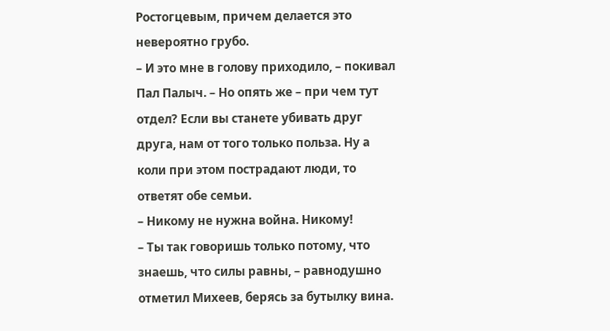Ростогцевым, причем делается это невероятно грубо.
– И это мне в голову приходило, – покивал Пал Палыч. – Но опять же – при чем тут отдел? Если вы станете убивать друг друга, нам от того только польза. Ну а коли при этом пострадают люди, то ответят обе семьи.
– Никому не нужна война. Никому!
– Ты так говоришь только потому, что знаешь, что силы равны, – равнодушно отметил Михеев, берясь за бутылку вина.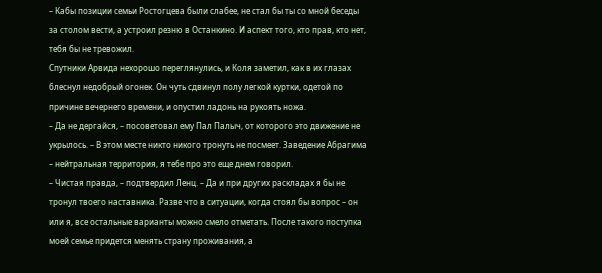– Кабы позиции семьи Ростогцева были слабее, не стал бы ты со мной беседы за столом вести, а устроил резню в Останкино. И аспект того, кто прав, кто нет, тебя бы не тревожил.
Спутники Арвида нехорошо переглянулись, и Коля заметил, как в их глазах блеснул недобрый огонек. Он чуть сдвинул полу легкой куртки, одетой по причине вечернего времени, и опустил ладонь на рукоять ножа.
– Да не дергайся, – посоветовал ему Пал Палыч, от которого это движение не укрылось. – В этом месте никто никого тронуть не посмеет. Заведение Абрагима – нейтральная территория, я тебе про это еще днем говорил.
– Чистая правда, – подтвердил Ленц. – Да и при других раскладах я бы не тронул твоего наставника. Разве что в ситуации, когда стоял бы вопрос – он или я, все остальные варианты можно смело отметать. После такого поступка моей семье придется менять страну проживания, а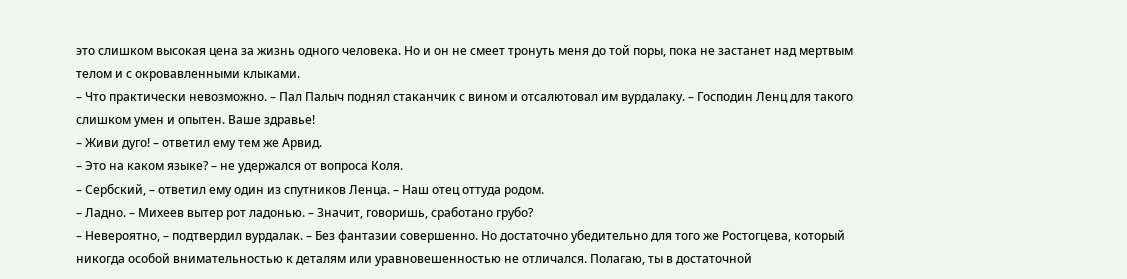это слишком высокая цена за жизнь одного человека. Но и он не смеет тронуть меня до той поры, пока не застанет над мертвым телом и с окровавленными клыками.
– Что практически невозможно. – Пал Палыч поднял стаканчик с вином и отсалютовал им вурдалаку. – Господин Ленц для такого слишком умен и опытен. Ваше здравье!
– Живи дуго! – ответил ему тем же Арвид.
– Это на каком языке? – не удержался от вопроса Коля.
– Сербский, – ответил ему один из спутников Ленца. – Наш отец оттуда родом.
– Ладно. – Михеев вытер рот ладонью. – Значит, говоришь, сработано грубо?
– Невероятно, – подтвердил вурдалак. – Без фантазии совершенно. Но достаточно убедительно для того же Ростогцева, который никогда особой внимательностью к деталям или уравновешенностью не отличался. Полагаю, ты в достаточной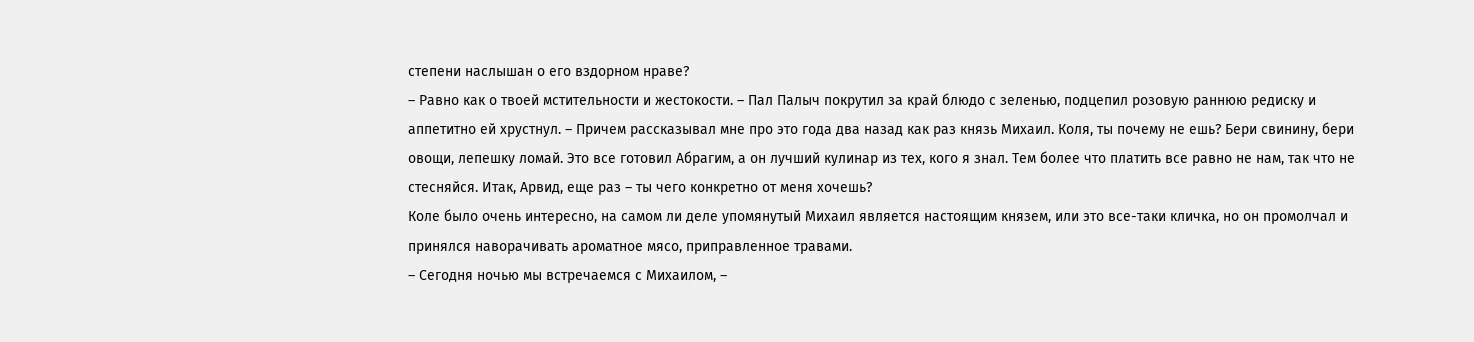степени наслышан о его вздорном нраве?
– Равно как о твоей мстительности и жестокости. – Пал Палыч покрутил за край блюдо с зеленью, подцепил розовую раннюю редиску и аппетитно ей хрустнул. – Причем рассказывал мне про это года два назад как раз князь Михаил. Коля, ты почему не ешь? Бери свинину, бери овощи, лепешку ломай. Это все готовил Абрагим, а он лучший кулинар из тех, кого я знал. Тем более что платить все равно не нам, так что не стесняйся. Итак, Арвид, еще раз – ты чего конкретно от меня хочешь?
Коле было очень интересно, на самом ли деле упомянутый Михаил является настоящим князем, или это все-таки кличка, но он промолчал и принялся наворачивать ароматное мясо, приправленное травами.
– Сегодня ночью мы встречаемся с Михаилом, –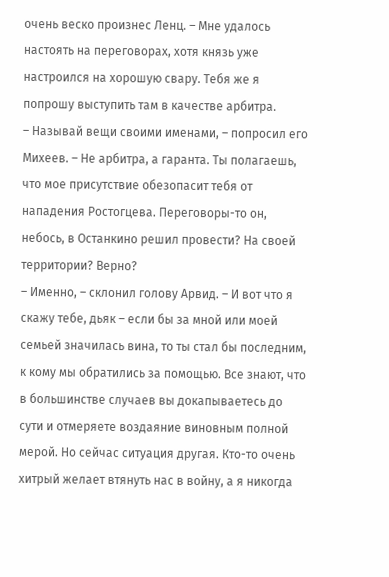очень веско произнес Ленц. – Мне удалось настоять на переговорах, хотя князь уже настроился на хорошую свару. Тебя же я попрошу выступить там в качестве арбитра.
– Называй вещи своими именами, – попросил его Михеев. – Не арбитра, а гаранта. Ты полагаешь, что мое присутствие обезопасит тебя от нападения Ростогцева. Переговоры-то он, небось, в Останкино решил провести? На своей территории? Верно?
– Именно, – склонил голову Арвид. – И вот что я скажу тебе, дьяк – если бы за мной или моей семьей значилась вина, то ты стал бы последним, к кому мы обратились за помощью. Все знают, что в большинстве случаев вы докапываетесь до сути и отмеряете воздаяние виновным полной мерой. Но сейчас ситуация другая. Кто-то очень хитрый желает втянуть нас в войну, а я никогда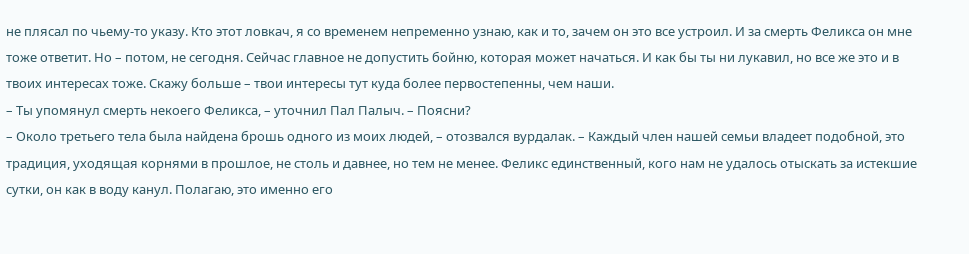не плясал по чьему-то указу. Кто этот ловкач, я со временем непременно узнаю, как и то, зачем он это все устроил. И за смерть Феликса он мне тоже ответит. Но – потом, не сегодня. Сейчас главное не допустить бойню, которая может начаться. И как бы ты ни лукавил, но все же это и в твоих интересах тоже. Скажу больше – твои интересы тут куда более первостепенны, чем наши.
– Ты упомянул смерть некоего Феликса, – уточнил Пал Палыч. – Поясни?
– Около третьего тела была найдена брошь одного из моих людей, – отозвался вурдалак. – Каждый член нашей семьи владеет подобной, это традиция, уходящая корнями в прошлое, не столь и давнее, но тем не менее. Феликс единственный, кого нам не удалось отыскать за истекшие сутки, он как в воду канул. Полагаю, это именно его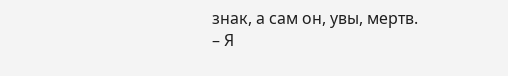знак, а сам он, увы, мертв.
– Я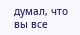думал, что вы все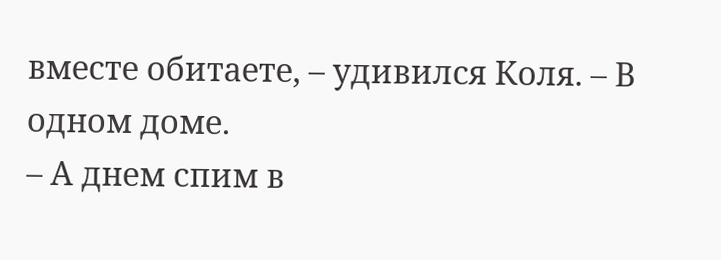вместе обитаете, – удивился Коля. – В одном доме.
– А днем спим в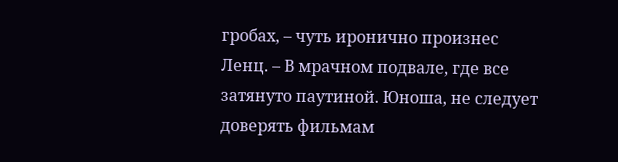гробах, – чуть иронично произнес Ленц. – В мрачном подвале, где все затянуто паутиной. Юноша, не следует доверять фильмам